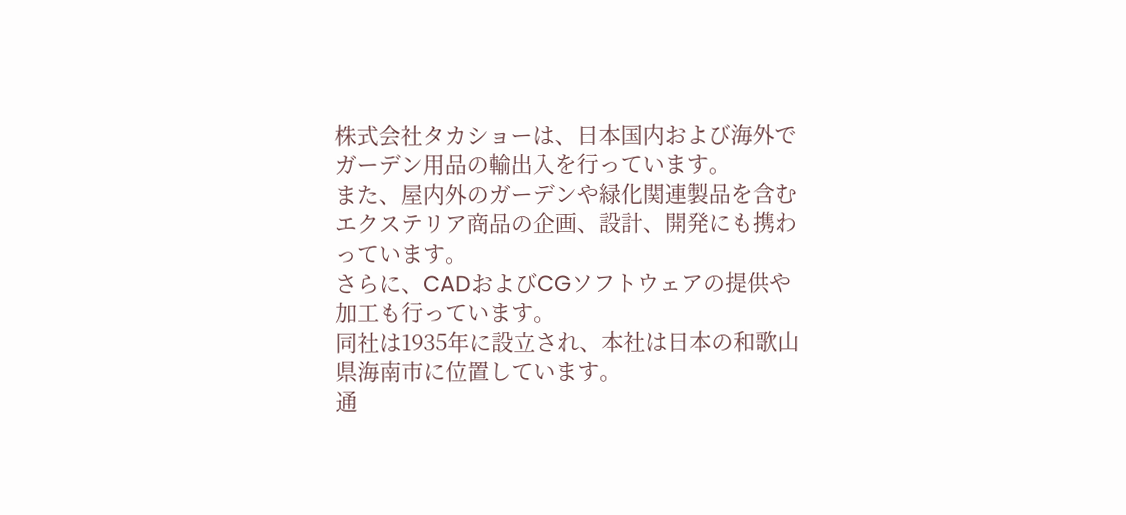株式会社タカショーは、日本国内および海外でガーデン用品の輸出入を行っています。
また、屋内外のガーデンや緑化関連製品を含むエクステリア商品の企画、設計、開発にも携わっています。
さらに、CADおよびCGソフトウェアの提供や加工も行っています。
同社は1935年に設立され、本社は日本の和歌山県海南市に位置しています。
通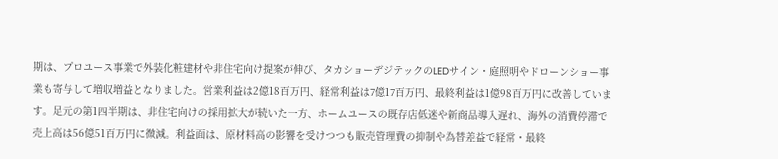期は、プロユース事業で外装化粧建材や非住宅向け提案が伸び、タカショーデジテックのLEDサイン・庭照明やドローンショー事業も寄与して増収増益となりました。営業利益は2億18百万円、経常利益は7億17百万円、最終利益は1億98百万円に改善しています。足元の第1四半期は、非住宅向けの採用拡大が続いた一方、ホームユースの既存店低迷や新商品導入遅れ、海外の消費停滞で売上高は56億51百万円に微減。利益面は、原材料高の影響を受けつつも販売管理費の抑制や為替差益で経常・最終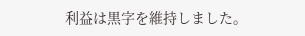利益は黒字を維持しました。